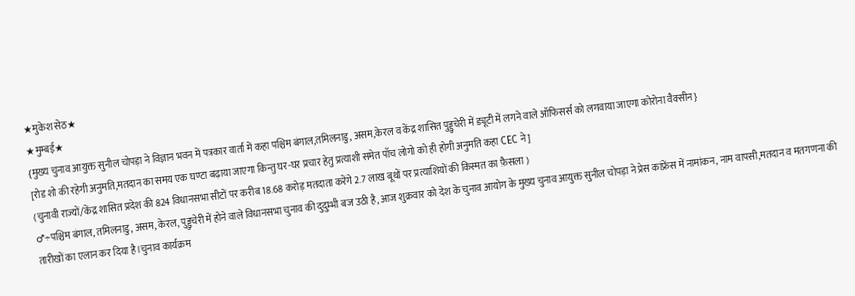★मुकेश सेठ★
★मुम्बई★
{मुख्य चुनाव आयुक्त सुनील चोपड़ा ने विज्ञान भवन में पत्रकार वार्ता में कहा पश्चिम बंगाल,तमिलनाडु, असम,केरल व केंद्र शासित पुड्डुचेरी में ड्यूटी में लगने वाले ऑफिसर्स को लगवाया जाएगा कोरोना वैक्सीन}
[रोड शो की रहेगी अनुमति,मतदान का समय एक घण्टा बढ़ाया जाएगा किन्तु घर-घर प्रचार हेतु प्रत्याशी समेत पाँच लोगो को ही होगी अनुमति कहा CEC ने]
(चुनावी राज्यों/केंद्र शासित प्रदेश की 824 विधानसभा सीटों पर करीब 18.68 करोड़ मतदाता करेंगे 2.7 लाख बूथों पर प्रत्याशियों की किस्मत का फ़ैसला )
♂÷पश्चिम बंगाल, तमिलनाडु, असम, केरल, पुड्डुचेरी में होने वाले विधानसभा चुनाव की दुदुम्भी बज उठी है, आज शुक्रवार को देश के चुनाव आयोग के मुख्य चुनाव आयुक्त सुनील चोपड़ा ने प्रेस कांफ्रेंस में नामांकन, नाम वापसी,मतदान व मतगणना की तारीखों का एलान कर दिया है।चुनाव कार्यक्रम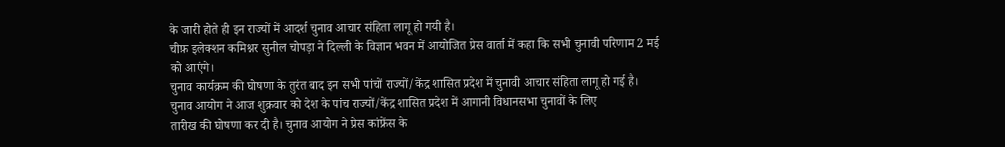के जारी होते ही इन राज्यों में आदर्श चुनाव आचार संहिता लागू हो गयी है।
चीफ़ इलेक्शन कमिश्नर सुनील चोपड़ा ने दिल्ली के विज्ञान भवन में आयोजित प्रेस वार्ता में कहा कि सभी चुनावी परिणाम 2 मई को आएंगे।
चुनाव कार्यक्रम की घोषणा के तुरंत बाद इन सभी पांचों राज्यों/केंद्र शासित प्रदेश में चुनावी आचार संहिता लागू हो गई है।
चुनाव आयोग ने आज शुक्रवार को देश के पांच राज्यों/केंद्र शासित प्रदेश में आगानी विधानसभा चुनावों के लिए
तारीख की घोषणा कर दी है। चुनाव आयोग ने प्रेस कांफ्रेंस के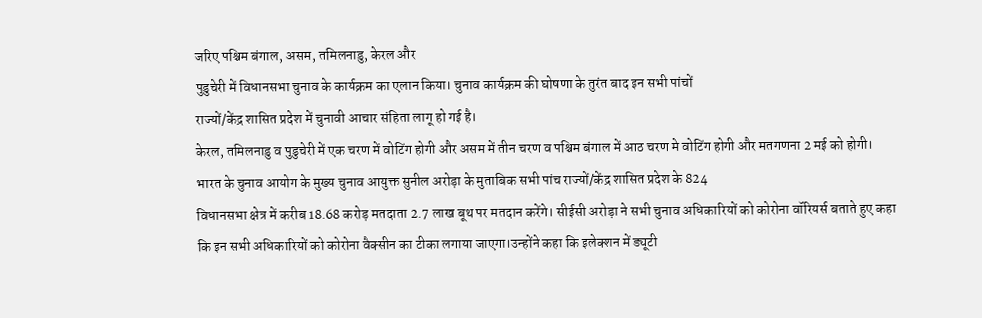जरिए पश्चिम बंगाल, असम, तमिलनाडु, केरल और
पुडुचेरी में विधानसभा चुनाव के कार्यक्रम का एलान किया। चुनाव कार्यक्रम की घोषणा के तुरंत बाद इन सभी पांचों
राज्यों/केंद्र शासित प्रदेश में चुनावी आचार संहिता लागू हो गई है।
केरल, तमिलनाडु व पुडुचेरी में एक चरण में वोटिंग होगी और असम में तीन चरण व पश्चिम बंगाल में आठ चरण मे वोटिंग होगी और मतगणना 2 मई को होगी।
भारत के चुनाव आयोग के मुख्य चुनाव आयुक्त सुनील अरोड़ा के मुताबिक सभी पांच राज्यों/केंद्र शासित प्रदेश के 824
विधानसभा क्षेत्र में करीब 18.68 करोड़ मतदाता 2.7 लाख बूथ पर मतदान करेंगे। सीईसी अरोड़ा ने सभी चुनाव अधिकारियों को कोरोना वॉरियर्स बताते हुए कहा कि इन सभी अधिकारियों को कोरोना वैक्सीन का टीका लगाया जाएगा।उन्होंने कहा कि इलेक्शन में ड्यूटी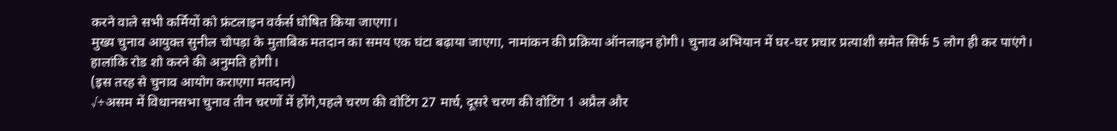करने वाले सभी कर्मियों को फ्रंटलाइन वर्कर्स घोषित किया जाएगा।
मुख्य चुनाव आयुक्त सुनील चोपड़ा के मुताबिक मतदान का समय एक घंटा बढ़ाया जाएगा, नामांकन की प्रक्रिया ऑनलाइन होगी। चुनाव अभियान में घर-घर प्रचार प्रत्याशी समेत सिर्फ 5 लोग ही कर पाएंगे। हालांकि रोड शो करने की अनुमति होगी।
(इस तरह से चुनाव आयोग कराएगा मतदान)
√÷असम में विधानसभा चुनाव तीन चरणों में होंगे,पहले चरण की वोटिंग 27 मार्च, दूसरे चरण की वोटिंग 1 अप्रैल और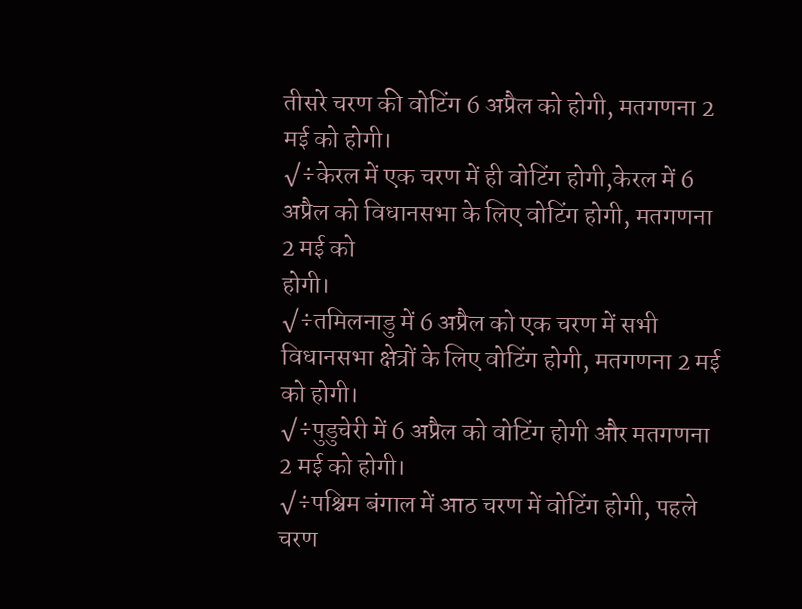तीसरे चरण की वोटिंग 6 अप्रैल को होगी, मतगणना 2 मई को होगी।
√÷केरल में एक चरण में ही वोटिंग होगी,केरल में 6 अप्रैल को विधानसभा के लिए वोटिंग होगी, मतगणना 2 मई को
होगी।
√÷तमिलनाडु में 6 अप्रैल को एक चरण में सभी विधानसभा क्षेत्रों के लिए वोटिंग होगी, मतगणना 2 मई को होगी।
√÷पुडुचेरी में 6 अप्रैल को वोटिंग होगी और मतगणना 2 मई को होगी।
√÷पश्चिम बंगाल में आठ चरण में वोटिंग होगी, पहले चरण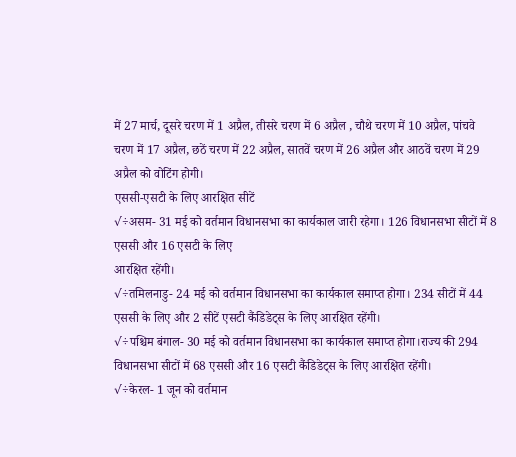में 27 मार्च, दूसरे चरण में 1 अप्रैल, तीसरे चरण में 6 अप्रैल , चौथे चरण में 10 अप्रैल, पांचवे चरण में 17 अप्रैल, छठें चरण में 22 अप्रैल, सातवें चरण में 26 अप्रैल और आठवें चरण में 29 अप्रैल को वोटिंग होगी।
एससी-एसटी के लिए आरक्षित सीटें
√÷असम- 31 मई को वर्तमान विधानसभा का कार्यकाल जारी रहेगा। 126 विधानसभा सीटों में 8 एससी और 16 एसटी के लिए
आरक्षित रहेंगी।
√÷तमिलनाडु- 24 मई को वर्तमान विधानसभा का कार्यकाल समाप्त होगा। 234 सीटों में 44 एससी के लिए और 2 सीटें एसटी कैंडिडेट्स के लिए आरक्षित रहेंगी।
√÷पश्चिम बंगाल- 30 मई को वर्तमान विधानसभा का कार्यकाल समाप्त होगा।राज्य की 294 विधानसभा सीटों में 68 एससी और 16 एसटी कैंडिडेट्स के लिए आरक्षित रहेंगी।
√÷केरल- 1 जून को वर्तमान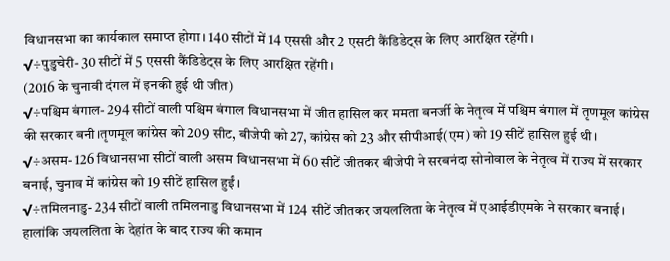विधानसभा का कार्यकाल समाप्त होगा। 140 सीटों में 14 एससी और 2 एसटी कैंडिडेट्स के लिए आरक्षित रहेंगी।
√÷पुडुचेरी- 30 सीटों में 5 एससी कैंडिडेट्स के लिए आरक्षित रहेंगी।
(2016 के चुनावी दंगल में इनकी हुई थी जीत)
√÷पश्चिम बंगाल- 294 सीटों वाली पश्चिम बंगाल विधानसभा में जीत हासिल कर ममता बनर्जी के नेतृत्व में पश्चिम बंगाल में तृणमूल कांग्रेस की सरकार बनी।तृणमूल कांग्रेस को 209 सीट, बीजेपी को 27, कांग्रेस को 23 और सीपीआई(एम) को 19 सीटें हासिल हुई थी।
√÷असम- 126 विधानसभा सीटों वाली असम विधानसभा में 60 सीटें जीतकर बीजेपी ने सरबनंदा सोनोवाल के नेतृत्व में राज्य में सरकार बनाई, चुनाव में कांग्रेस को 19 सीटें हासिल हुईं।
√÷तमिलनाडु- 234 सीटों वाली तमिलनाडु विधानसभा में 124 सीटें जीतकर जयललिता के नेतृत्व में एआईडीएमके ने सरकार बनाई। हालांकि जयललिता के देहांत के बाद राज्य की कमान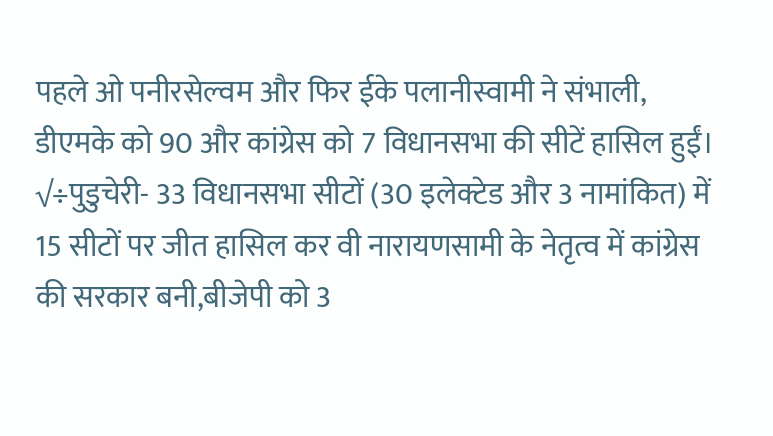पहले ओ पनीरसेल्वम और फिर ईके पलानीस्वामी ने संभाली, डीएमके को 90 और कांग्रेस को 7 विधानसभा की सीटें हासिल हुईं।
√÷पुडुचेरी- 33 विधानसभा सीटों (30 इलेक्टेड और 3 नामांकित) में 15 सीटों पर जीत हासिल कर वी नारायणसामी के नेतृत्व में कांग्रेस की सरकार बनी,बीजेपी को 3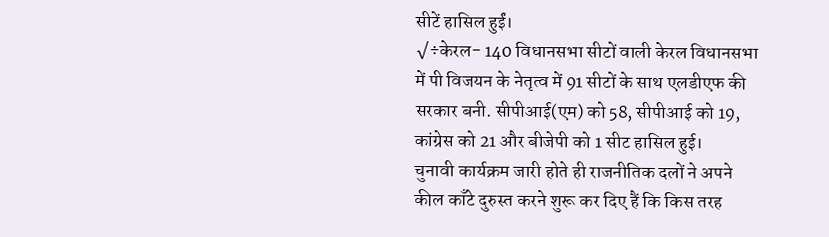सीटें हासिल हुईं।
√÷केरल- 140 विधानसभा सीटों वाली केरल विधानसभा में पी विजयन के नेतृत्व में 91 सीटों के साथ एलडीएफ की सरकार बनी. सीपीआई(एम) को 58, सीपीआई को 19, कांग्रेस को 21 और बीजेपी को 1 सीट हासिल हुई।
चुनावी कार्यक्रम जारी होते ही राजनीतिक दलों ने अपने कील काँटे दुरुस्त करने शुरू कर दिए हैं कि किस तरह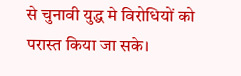से चुनावी युद्ध मे विरोधियों को परास्त किया जा सके।